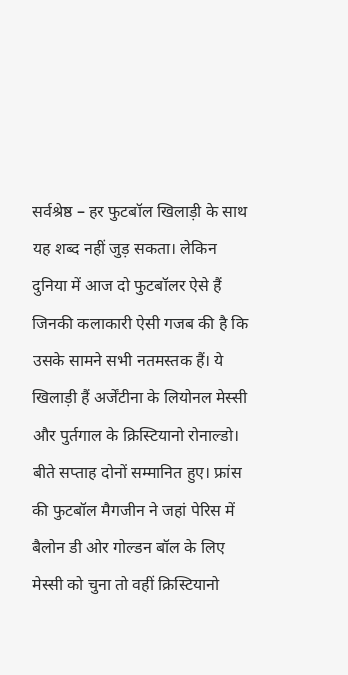सर्वश्रेष्ठ – हर फुटबॉल खिलाड़ी के साथ यह शब्द नहीं जुड़ सकता। लेकिन दुनिया में आज दो फुटबॉलर ऐसे हैं जिनकी कलाकारी ऐसी गजब की है कि उसके सामने सभी नतमस्तक हैं। ये खिलाड़ी हैं अर्जेंटीना के लियोनल मेस्सी और पुर्तगाल के क्रिस्टियानो रोनाल्डो। बीते सप्ताह दोनों सम्मानित हुए। फ्रांस की फुटबॉल मैगजीन ने जहां पेरिस में बैलोन डी ओर गोल्डन बॉल के लिए मेस्सी को चुना तो वहीं क्रिस्टियानो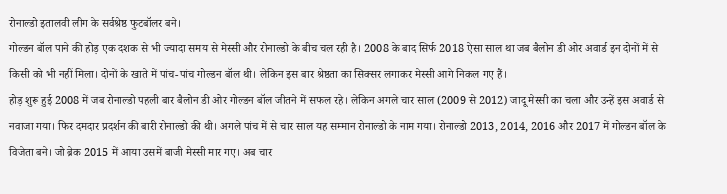रोनाल्डो इतालवी लीग के सर्वश्रेष्ठ फुटबॉलर बने।
गोल्डन बॉल पाने की होड़ एक दशक से भी ज्यादा समय से मेस्सी और रोनाल्डो के बीच चल रही है। 2008 के बाद सिर्फ 2018 ऐसा साल था जब बैलोन डी ओर अवार्ड इन दोनों में से किसी को भी नहीं मिला। दोनों के खाते में पांच-पांच गोल्डन बॉल थी। लेकिन इस बार श्रेष्ठता का सिक्सर लगाकर मेस्सी आगे निकल गए हैं।
होड़ शुरू हुई 2008 में जब रोनाल्डो पहली बार बैलोन डी ओर गोल्डन बॉल जीतने में सफल रहे। लेकिन अगले चार साल (2009 से 2012) जादू मेस्सी का चला और उन्हें इस अवार्ड से नवाजा गया। फिर दमदार प्रदर्शन की बारी रोनाल्डो की थी। अगले पांच में से चार साल यह सम्मान रोनाल्डो के नाम गया। रोनाल्डो 2013, 2014, 2016 और 2017 में गोल्डन बॉल के विजेता बने। जो ब्रेक 2015 में आया उसमें बाजी मेस्सी मार गए। अब चार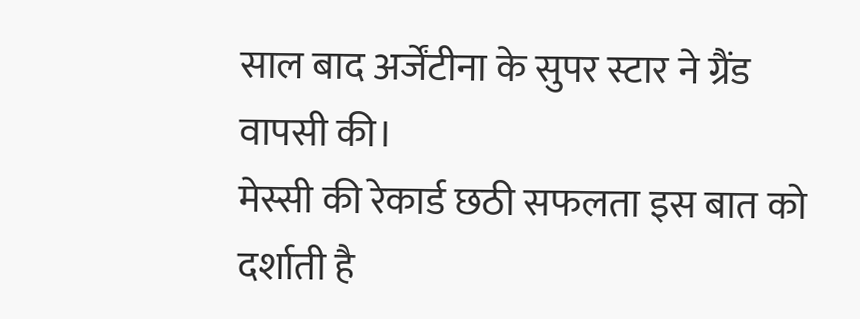साल बाद अर्जेंटीना के सुपर स्टार ने ग्रैंड वापसी की।
मेस्सी की रेकार्ड छठी सफलता इस बात को दर्शाती है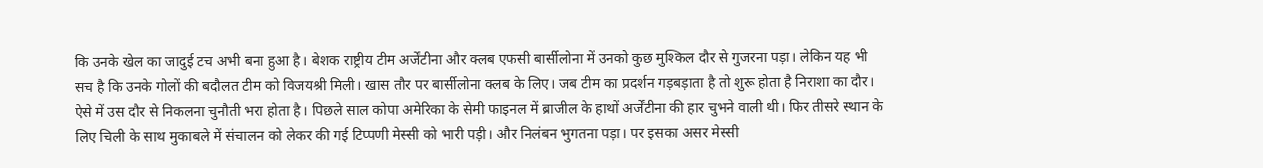कि उनके खेल का जादुई टच अभी बना हुआ है। बेशक राष्ट्रीय टीम अर्जेंटीना और क्लब एफसी बार्सीलोना में उनको कुछ मुश्किल दौर से गुजरना पड़ा। लेकिन यह भी सच है कि उनके गोलों की बदौलत टीम को विजयश्री मिली। खास तौर पर बार्सीलोना क्लब के लिए। जब टीम का प्रदर्शन गड़बड़ाता है तो शुरू होता है निराशा का दौर। ऐसे में उस दौर से निकलना चुनौती भरा होता है। पिछले साल कोपा अमेरिका के सेमी फाइनल में ब्राजील के हाथों अर्जेंटीना की हार चुभने वाली थी। फिर तीसरे स्थान के लिए चिली के साथ मुकाबले में संचालन को लेकर की गई टिप्पणी मेस्सी को भारी पड़ी। और निलंबन भुगतना पड़ा। पर इसका असर मेस्सी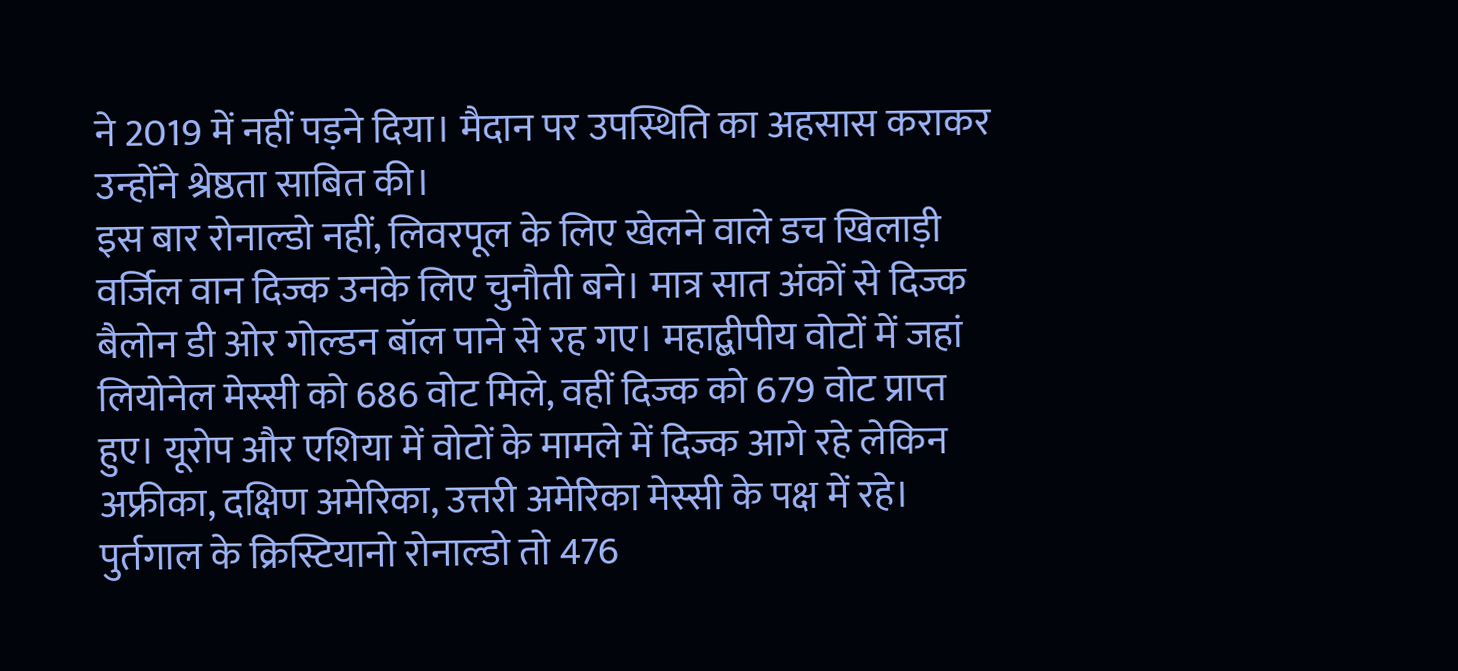ने 2019 में नहीं पड़ने दिया। मैदान पर उपस्थिति का अहसास कराकर उन्होंने श्रेष्ठता साबित की।
इस बार रोनाल्डो नहीं, लिवरपूल के लिए खेलने वाले डच खिलाड़ी वर्जिल वान दिज्क उनके लिए चुनौती बने। मात्र सात अंकों से दिज्क बैलोन डी ओर गोल्डन बॉल पाने से रह गए। महाद्बीपीय वोटों में जहां लियोनेल मेस्सी को 686 वोट मिले, वहीं दिज्क को 679 वोट प्राप्त हुए। यूरोप और एशिया में वोटों के मामले में दिज्क आगे रहे लेकिन अफ्रीका, दक्षिण अमेरिका, उत्तरी अमेरिका मेस्सी के पक्ष में रहे। पुर्तगाल के क्रिस्टियानो रोनाल्डो तो 476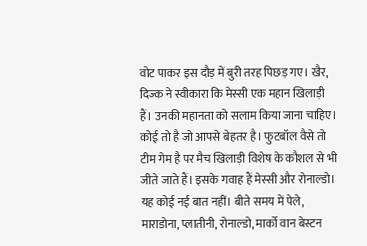वोट पाकर इस दौड़ में बुरी तरह पिछड़ गए। खैर, दिज्क ने स्वीकारा कि मेस्सी एक महान खिलाड़ी हैं। उनकी महानता को सलाम किया जाना चाहिए। कोई तो है जो आपसे बेहतर है। फुटबॉल वैसे तो टीम गेम है पर मैच खिलाड़ी विशेष के कौशल से भी जीते जाते हैं। इसके गवाह हैं मेस्सी और रोनाल्डो। यह कोई नई बात नहीं। बीते समय में पेले, माराडोना, प्लातीनी, रोनाल्डो, मार्को वान बेस्टन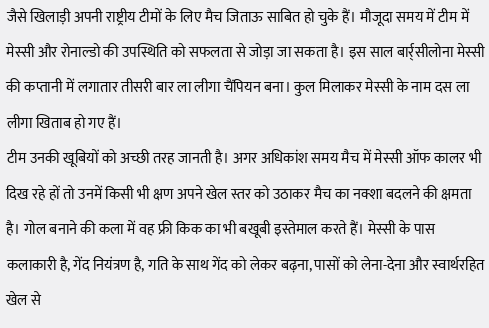जैसे खिलाड़ी अपनी राष्ट्रीय टीमों के लिए मैच जिताऊ साबित हो चुके हैं। मौजूदा समय में टीम में मेस्सी और रोनाल्डो की उपस्थिति को सफलता से जोड़ा जा सकता है। इस साल बार्र्सीलोना मेस्सी की कप्तानी में लगातार तीसरी बार ला लीगा चैंपियन बना। कुल मिलाकर मेस्सी के नाम दस ला लीगा खिताब हो गए हैं।
टीम उनकी खूबियों को अच्छी तरह जानती है। अगर अधिकांश समय मैच में मेस्सी ऑफ कालर भी दिख रहे हों तो उनमें किसी भी क्षण अपने खेल स्तर को उठाकर मैच का नक्शा बदलने की क्षमता है। गोल बनाने की कला में वह फ्री किक का भी बखूबी इस्तेमाल करते हैं। मेस्सी के पास कलाकारी है, गेंद नियंत्रण है, गति के साथ गेंद को लेकर बढ़ना, पासों को लेना-देना और स्वार्थरहित खेल से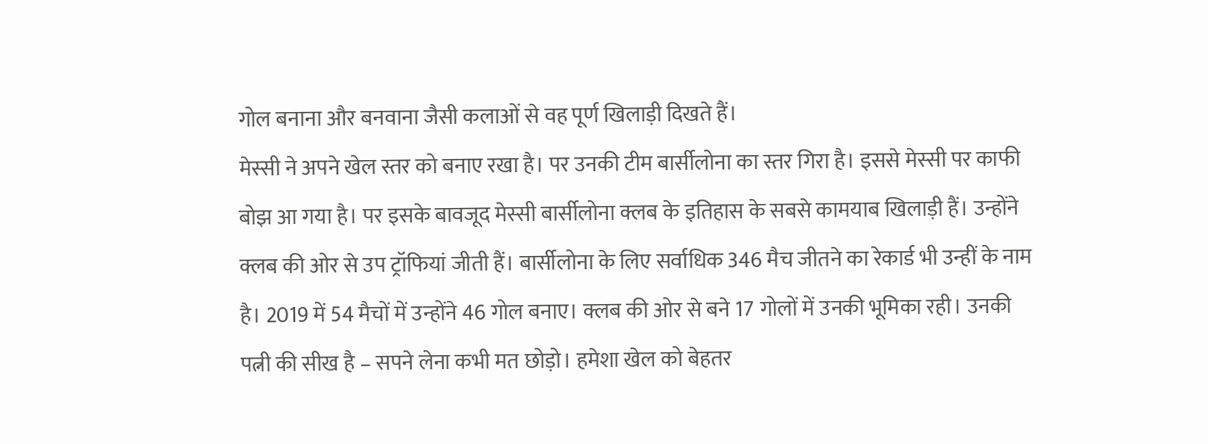गोल बनाना और बनवाना जैसी कलाओं से वह पूर्ण खिलाड़ी दिखते हैं।
मेस्सी ने अपने खेल स्तर को बनाए रखा है। पर उनकी टीम बार्सीलोना का स्तर गिरा है। इससे मेस्सी पर काफी बोझ आ गया है। पर इसके बावजूद मेस्सी बार्सीलोना क्लब के इतिहास के सबसे कामयाब खिलाड़ी हैं। उन्होंने क्लब की ओर से उप ट्रॉफियां जीती हैं। बार्सीलोना के लिए सर्वाधिक 346 मैच जीतने का रेकार्ड भी उन्हीं के नाम है। 2019 में 54 मैचों में उन्होंने 46 गोल बनाए। क्लब की ओर से बने 17 गोलों में उनकी भूमिका रही। उनकी पत्नी की सीख है – सपने लेना कभी मत छोड़ो। हमेशा खेल को बेहतर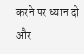करने पर ध्यान दो और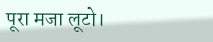पूरा मजा लूटो।